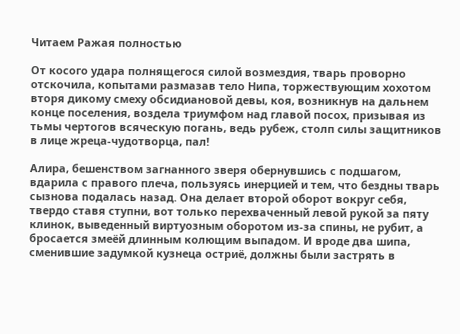Читаем Ражая полностью

От косого удара полнящегося силой возмездия, тварь проворно отскочила, копытами размазав тело Нипа, торжествующим хохотом вторя дикому смеху обсидиановой девы, коя, возникнув на дальнем конце поселения, воздела триумфом над главой посох, призывая из тьмы чертогов всяческую погань, ведь рубеж, столп силы защитников в лице жреца-чудотворца, пал!

Алира, бешенством загнанного зверя обернувшись с подшагом, вдарила с правого плеча, пользуясь инерцией и тем, что бездны тварь сызнова подалась назад. Она делает второй оборот вокруг себя, твердо ставя ступни, вот только перехваченный левой рукой за пяту клинок, выведенный виртуозным оборотом из-за спины, не рубит, а бросается змеёй длинным колющим выпадом. И вроде два шипа, сменившие задумкой кузнеца остриё, должны были застрять в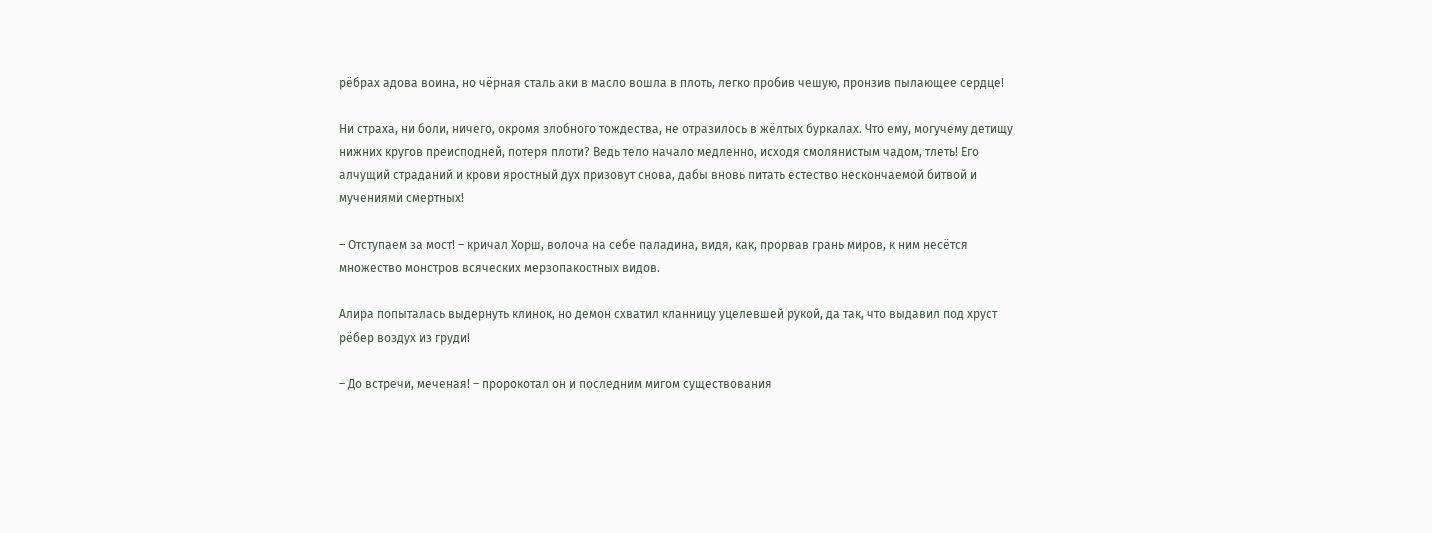рёбрах адова воина, но чёрная сталь аки в масло вошла в плоть, легко пробив чешую, пронзив пылающее сердце!

Ни страха, ни боли, ничего, окромя злобного тождества, не отразилось в жёлтых буркалах. Что ему, могучему детищу нижних кругов преисподней, потеря плоти? Ведь тело начало медленно, исходя смолянистым чадом, тлеть! Его алчущий страданий и крови яростный дух призовут снова, дабы вновь питать естество нескончаемой битвой и мучениями смертных!

– Отступаем за мост! – кричал Хорш, волоча на себе паладина, видя, как, прорвав грань миров, к ним несётся множество монстров всяческих мерзопакостных видов.

Алира попыталась выдернуть клинок, но демон схватил кланницу уцелевшей рукой, да так, что выдавил под хруст рёбер воздух из груди!

– До встречи, меченая! – пророкотал он и последним мигом существования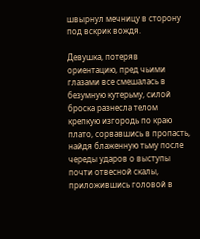швырнул мечницу в сторону под вскрик вождя.

Девушка, потеряв ориентацию, пред чьими глазами все смешалась в безумную кутерьму, силой броска разнесла телом крепкую изгородь по краю плато, сорвавшись в пропасть, найдя блаженную тьму после череды ударов о выступы почти отвесной скалы, приложившись головой в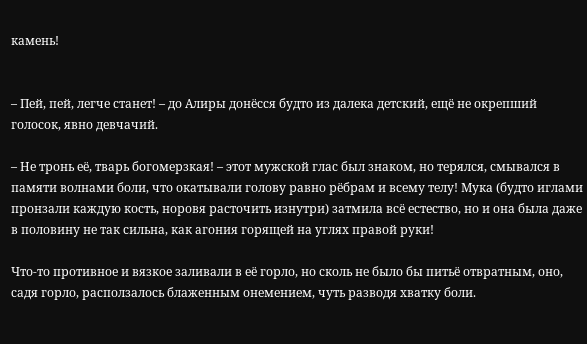камень!


– Пей, пей, легче станет! – до Алиры донёсся будто из далека детский, ещё не окрепший голосок, явно девчачий.

– Не тронь её, тварь богомерзкая! – этот мужской глас был знаком, но терялся, смывался в памяти волнами боли, что окатывали голову равно рёбрам и всему телу! Мука (будто иглами пронзали каждую кость, норовя расточить изнутри) затмила всё естество, но и она была даже в половину не так сильна, как агония горящей на углях правой руки!

Что-то противное и вязкое заливали в её горло, но сколь не было бы питьё отвратным, оно, садя горло, расползалось блаженным онемением, чуть разводя хватку боли.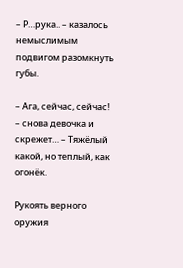– Р…рука.. – казалось немыслимым подвигом разомкнуть губы.

– Ага, сейчас, сейчас! – снова девочка и скрежет… – Тяжёлый какой, но теплый, как огонёк.

Рукоять верного оружия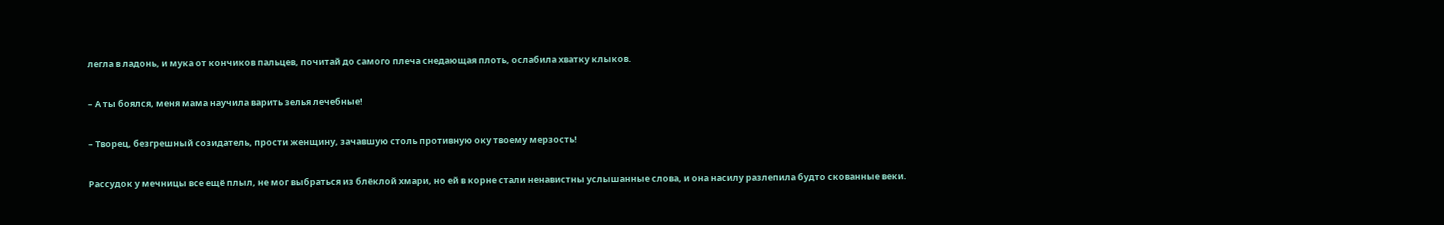легла в ладонь, и мука от кончиков пальцев, почитай до самого плеча снедающая плоть, ослабила хватку клыков.

– А ты боялся, меня мама научила варить зелья лечебные!

– Творец, безгрешный созидатель, прости женщину, зачавшую столь противную оку твоему мерзость!

Рассудок у мечницы все ещё плыл, не мог выбраться из блёклой хмари, но ей в корне стали ненавистны услышанные слова, и она насилу разлепила будто скованные веки.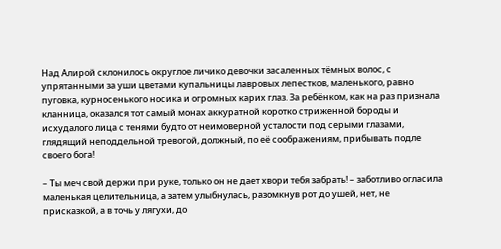Над Алирой склонилось округлое личико девочки засаленных тёмных волос, с упрятанными за уши цветами купальницы лавровых лепестков, маленького, равно пуговка, курносенького носика и огромных карих глаз. За ребёнком, как на раз признала кланница, оказался тот самый монах аккуратной коротко стриженной бороды и исхудалого лица с тенями будто от неимоверной усталости под серыми глазами, глядящий неподдельной тревогой, должный, по её соображениям, прибывать подле своего бога!

– Ты меч свой держи при руке, только он не дает хвори тебя забрать! – заботливо огласила маленькая целительница, а затем улыбнулась, разомкнув рот до ушей, нет, не присказкой, а в точь у лягухи, до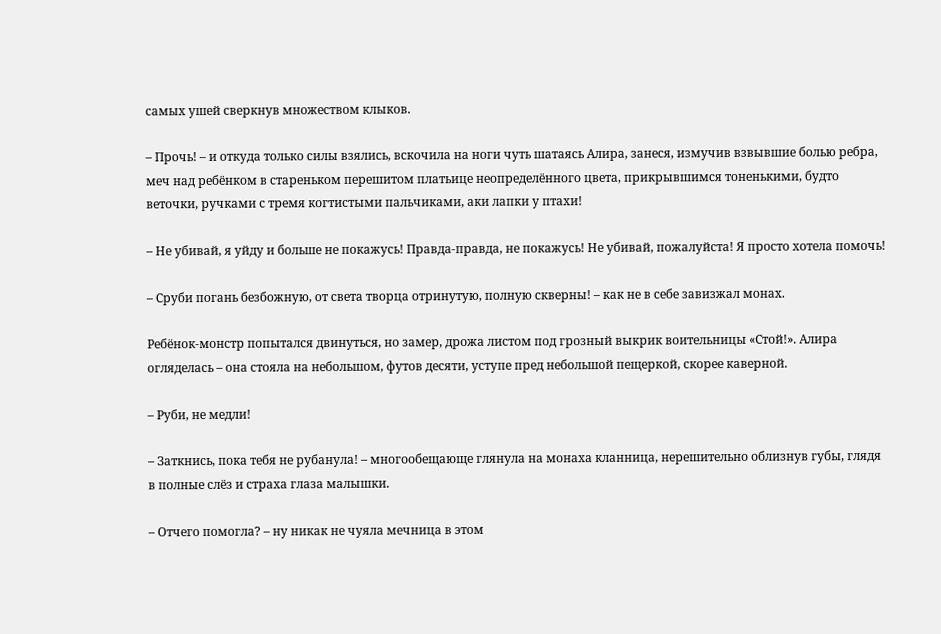самых ушей сверкнув множеством клыков.

– Прочь! – и откуда только силы взялись, вскочила на ноги чуть шатаясь Алира, занеся, измучив взвывшие болью ребра, меч над ребёнком в стареньком перешитом платьице неопределённого цвета, прикрывшимся тоненькими, будто веточки, ручками с тремя когтистыми пальчиками, аки лапки у птахи!

– Не убивай, я уйду и больше не покажусь! Правда-правда, не покажусь! Не убивай, пожалуйста! Я просто хотела помочь!

– Сруби погань безбожную, от света творца отринутую, полную скверны! – как не в себе завизжал монах.

Ребёнок-монстр попытался двинуться, но замер, дрожа листом под грозный выкрик воительницы «Стой!». Алира огляделась – она стояла на небольшом, футов десяти, уступе пред небольшой пещеркой, скорее каверной.

– Руби, не медли!

– Заткнись, пока тебя не рубанула! – многообещающе глянула на монаха кланница, нерешительно облизнув губы, глядя в полные слёз и страха глаза малышки.

– Отчего помогла? – ну никак не чуяла мечница в этом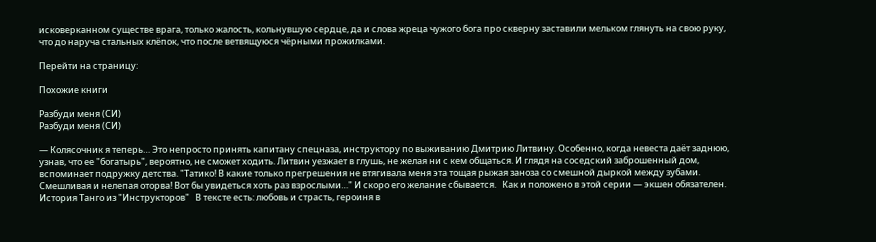исковерканном существе врага, только жалость, кольнувшую сердце, да и слова жреца чужого бога про скверну заставили мельком глянуть на свою руку, что до наруча стальных клёпок, что после ветвящуюся чёрными прожилками.

Перейти на страницу:

Похожие книги

Разбуди меня (СИ)
Разбуди меня (СИ)

— Колясочник я теперь… Это непросто принять капитану спецназа, инструктору по выживанию Дмитрию Литвину. Особенно, когда невеста даёт заднюю, узнав, что ее "богатырь", вероятно, не сможет ходить. Литвин уезжает в глушь, не желая ни с кем общаться. И глядя на соседский заброшенный дом, вспоминает подружку детства. "Татико! В какие только прегрешения не втягивала меня эта тощая рыжая заноза со смешной дыркой между зубами. Смешливая и нелепая оторва! Вот бы увидеться хоть раз взрослыми…" И скоро его желание сбывается.   Как и положено в этой серии — экшен обязателен. История Танго из "Инструкторов"   В тексте есть: любовь и страсть, героиня в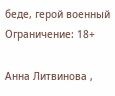беде, герой военный Ограничение: 18+

Анна Литвинова ,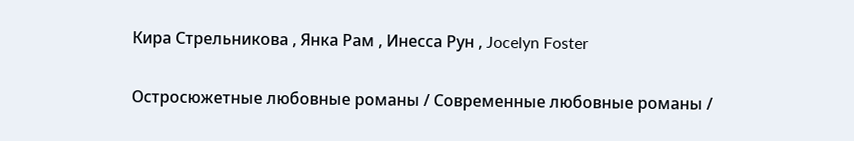Кира Стрельникова , Янка Рам , Инесса Рун , Jocelyn Foster

Остросюжетные любовные романы / Современные любовные романы /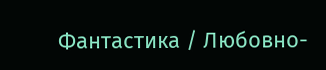Фантастика / Любовно-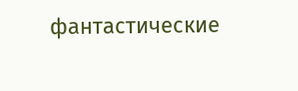фантастические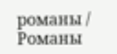романы / Романы